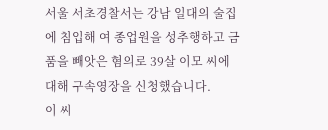서울 서초경찰서는 강남 일대의 술집에 침입해 여 종업원을 성추행하고 금품을 빼앗은 혐의로 39살 이모 씨에 대해 구속영장을 신청했습니다.
이 씨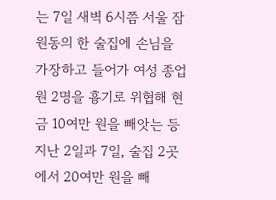는 7일 새벽 6시쯤 서울 잠원동의 한 술집에 손님을 가장하고 들어가 여성 종업원 2명을 흉기로 위협해 현금 10여만 원을 빼앗는 등 지난 2일과 7일, 술집 2곳에서 20여만 원을 빼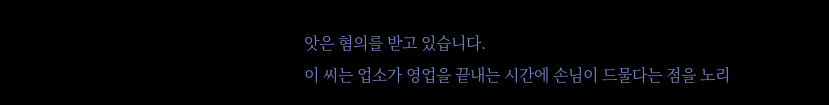앗은 혐의를 받고 있습니다.
이 씨는 업소가 영업을 끝내는 시간에 손님이 드물다는 점을 노리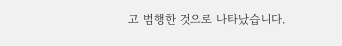고 범행한 것으로 나타났습니다.